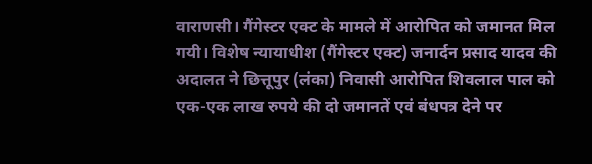वाराणसी। गैंगेस्टर एक्ट के मामले में आरोपित को जमानत मिल गयी। विशेष न्यायाधीश (गैंगेस्टर एक्ट) जनार्दन प्रसाद यादव की अदालत ने छित्तूपुर (लंका) निवासी आरोपित शिवलाल पाल को एक-एक लाख रुपये की दो जमानतें एवं बंधपत्र देने पर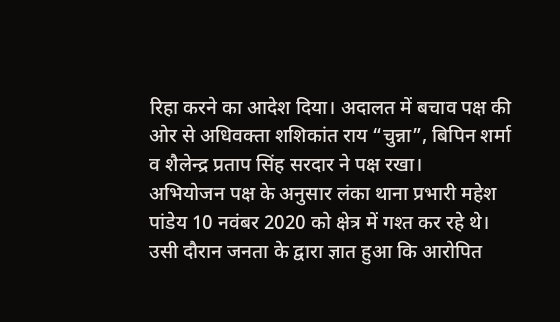रिहा करने का आदेश दिया। अदालत में बचाव पक्ष की ओर से अधिवक्ता शशिकांत राय “चुन्ना”, बिपिन शर्मा व शैलेन्द्र प्रताप सिंह सरदार ने पक्ष रखा।
अभियोजन पक्ष के अनुसार लंका थाना प्रभारी महेश पांडेय 10 नवंबर 2020 को क्षेत्र में गश्त कर रहे थे। उसी दौरान जनता के द्वारा ज्ञात हुआ कि आरोपित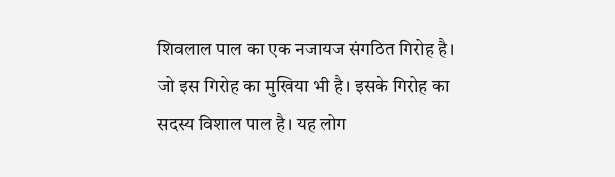शिवलाल पाल का एक नजायज संगठित गिरोह है। जो इस गिरोह का मुखिया भी है। इसके गिरोह का सदस्य विशाल पाल है। यह लोग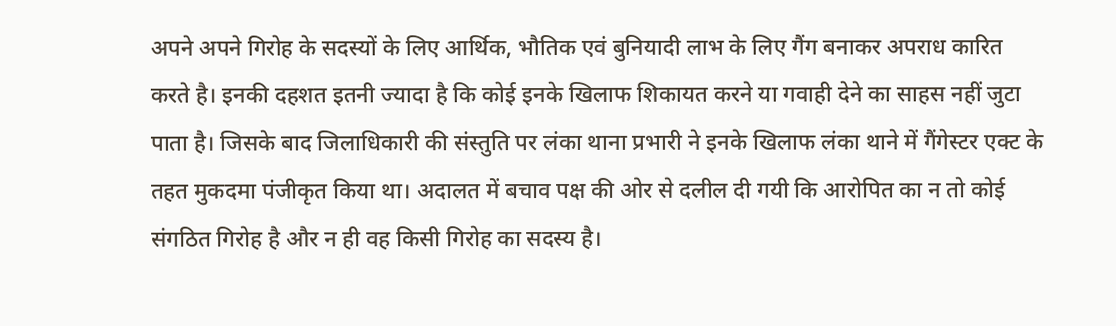अपने अपने गिरोह के सदस्यों के लिए आर्थिक, भौतिक एवं बुनियादी लाभ के लिए गैंग बनाकर अपराध कारित करते है। इनकी दहशत इतनी ज्यादा है कि कोई इनके खिलाफ शिकायत करने या गवाही देने का साहस नहीं जुटा पाता है। जिसके बाद जिलाधिकारी की संस्तुति पर लंका थाना प्रभारी ने इनके खिलाफ लंका थाने में गैंगेस्टर एक्ट के तहत मुकदमा पंजीकृत किया था। अदालत में बचाव पक्ष की ओर से दलील दी गयी कि आरोपित का न तो कोई संगठित गिरोह है और न ही वह किसी गिरोह का सदस्य है।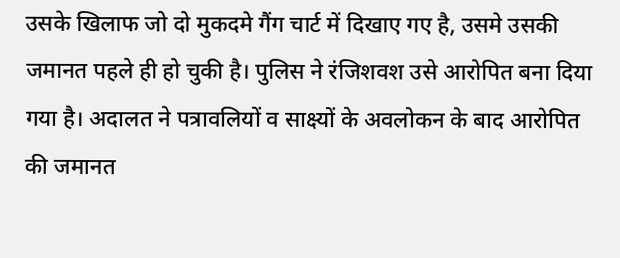उसके खिलाफ जो दो मुकदमे गैंग चार्ट में दिखाए गए है, उसमे उसकी जमानत पहले ही हो चुकी है। पुलिस ने रंजिशवश उसे आरोपित बना दिया गया है। अदालत ने पत्रावलियों व साक्ष्यों के अवलोकन के बाद आरोपित की जमानत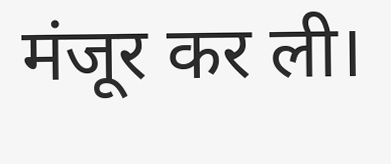मंजूर कर ली।